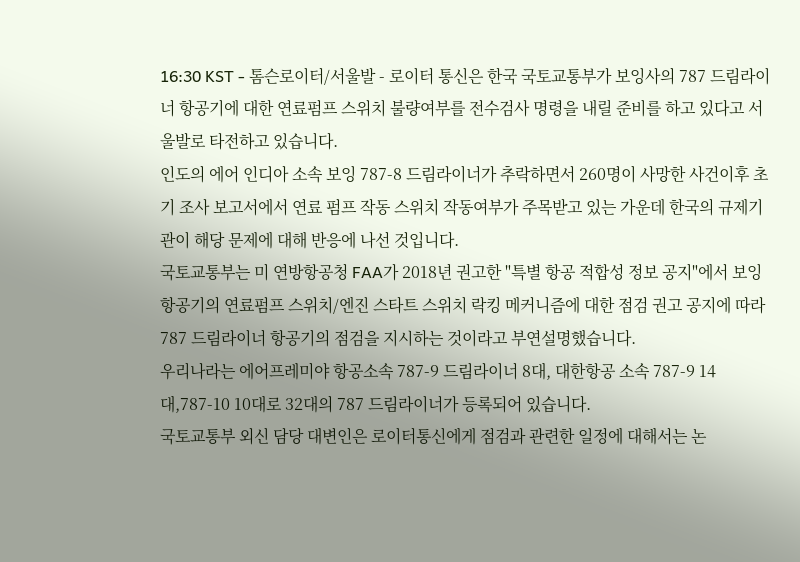16:30 KST - 톰슨로이터/서울발 - 로이터 통신은 한국 국토교통부가 보잉사의 787 드림라이너 항공기에 대한 연료펌프 스위치 불량여부를 전수검사 명령을 내릴 준비를 하고 있다고 서울발로 타전하고 있습니다.
인도의 에어 인디아 소속 보잉 787-8 드림라이너가 추락하면서 260명이 사망한 사건이후 초기 조사 보고서에서 연료 펌프 작동 스위치 작동여부가 주목받고 있는 가운데 한국의 규제기관이 해당 문제에 대해 반응에 나선 것입니다.
국토교통부는 미 연방항공청 FAA가 2018년 권고한 "특별 항공 적합성 정보 공지"에서 보잉 항공기의 연료펌프 스위치/엔진 스타트 스위치 락킹 메커니즘에 대한 점검 권고 공지에 따라 787 드림라이너 항공기의 점검을 지시하는 것이라고 부연설명했습니다.
우리나라는 에어프레미야 항공소속 787-9 드림라이너 8대, 대한항공 소속 787-9 14대,787-10 10대로 32대의 787 드림라이너가 등록되어 있습니다.
국토교통부 외신 담당 대변인은 로이터통신에게 점검과 관련한 일정에 대해서는 논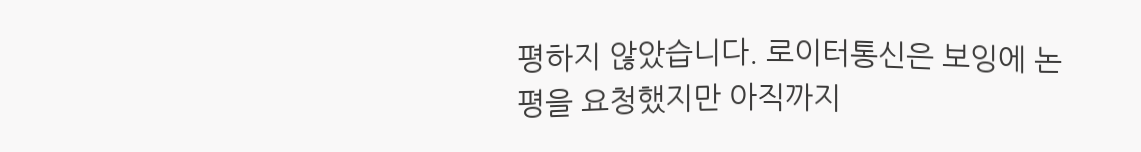평하지 않았습니다. 로이터통신은 보잉에 논평을 요청했지만 아직까지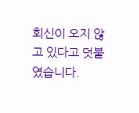회신이 오지 않고 있다고 덧붙였습니다.